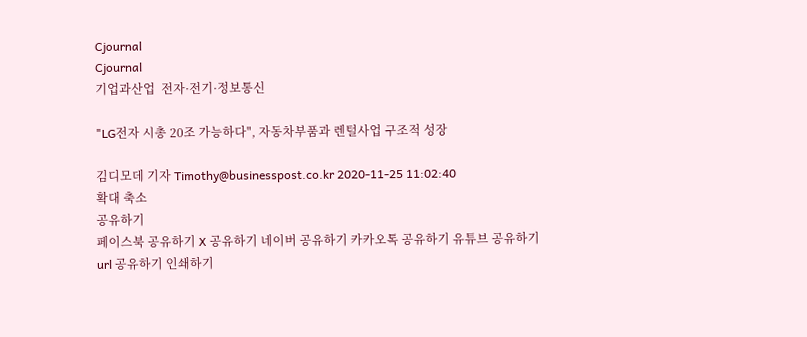Cjournal
Cjournal
기업과산업  전자·전기·정보통신

"LG전자 시총 20조 가능하다", 자동차부품과 렌털사업 구조적 성장

김디모데 기자 Timothy@businesspost.co.kr 2020-11-25 11:02:40
확대 축소
공유하기
페이스북 공유하기 X 공유하기 네이버 공유하기 카카오톡 공유하기 유튜브 공유하기 url 공유하기 인쇄하기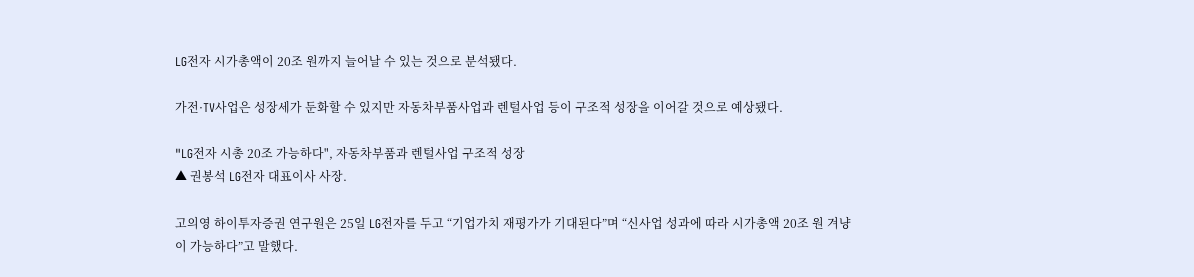LG전자 시가총액이 20조 원까지 늘어날 수 있는 것으로 분석됐다.

가전·TV사업은 성장세가 둔화할 수 있지만 자동차부품사업과 렌털사업 등이 구조적 성장을 이어갈 것으로 예상됐다.

"LG전자 시총 20조 가능하다", 자동차부품과 렌털사업 구조적 성장
▲ 권봉석 LG전자 대표이사 사장.

고의영 하이투자증권 연구원은 25일 LG전자를 두고 “기업가치 재평가가 기대된다”며 “신사업 성과에 따라 시가총액 20조 원 겨냥이 가능하다”고 말했다.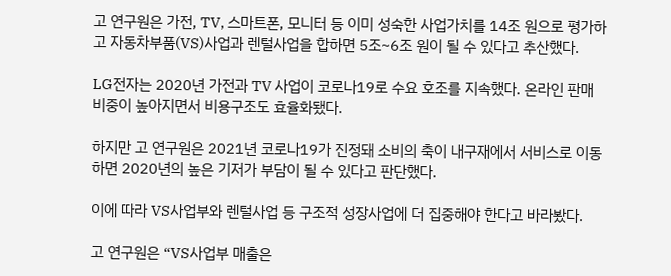고 연구원은 가전, TV, 스마트폰, 모니터 등 이미 성숙한 사업가치를 14조 원으로 평가하고 자동차부품(VS)사업과 렌털사업을 합하면 5조~6조 원이 될 수 있다고 추산했다.

LG전자는 2020년 가전과 TV 사업이 코로나19로 수요 호조를 지속했다. 온라인 판매 비중이 높아지면서 비용구조도 효율화됐다.

하지만 고 연구원은 2021년 코로나19가 진정돼 소비의 축이 내구재에서 서비스로 이동하면 2020년의 높은 기저가 부담이 될 수 있다고 판단했다.

이에 따라 VS사업부와 렌털사업 등 구조적 성장사업에 더 집중해야 한다고 바라봤다.

고 연구원은 “VS사업부 매출은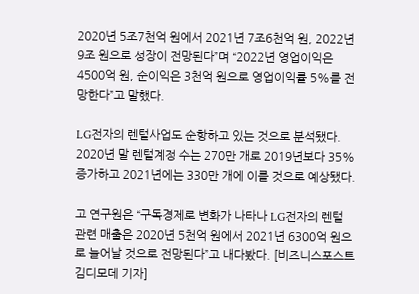2020년 5조7천억 원에서 2021년 7조6천억 원, 2022년 9조 원으로 성장이 전망된다”며 “2022년 영업이익은 4500억 원, 순이익은 3천억 원으로 영업이익률 5%를 전망한다”고 말했다.

LG전자의 렌털사업도 순항하고 있는 것으로 분석됐다. 2020년 말 렌털계정 수는 270만 개로 2019년보다 35% 증가하고 2021년에는 330만 개에 이를 것으로 예상됐다.

고 연구원은 “구독경제로 변화가 나타나 LG전자의 렌털 관련 매출은 2020년 5천억 원에서 2021년 6300억 원으로 늘어날 것으로 전망된다”고 내다봤다. [비즈니스포스트 김디모데 기자]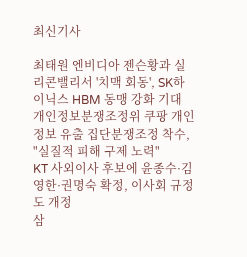최신기사

최태원 엔비디아 젠슨황과 실리콘밸리서 '치맥 회동', SK하이닉스 HBM 동맹 강화 기대
개인정보분쟁조정위 쿠팡 개인정보 유출 집단분쟁조정 착수, "실질적 피해 구제 노력"
KT 사외이사 후보에 윤종수·김영한·권명숙 확정, 이사회 규정도 개정
삼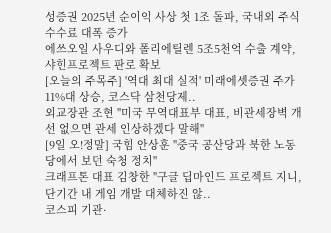성증권 2025년 순이익 사상 첫 1조 돌파, 국내외 주식 수수료 대폭 증가
에쓰오일 사우디와 폴리에틸렌 5조5천억 수출 계약, 샤힌프로젝트 판로 확보
[오늘의 주목주] '역대 최대 실적' 미래에셋증권 주가 11%대 상승, 코스닥 삼천당제..
외교장관 조현 "미국 무역대표부 대표, 비관세장벽 개선 없으면 관세 인상하겠다 말해"
[9일 오!정말] 국힘 안상훈 "중국 공산당과 북한 노동당에서 보던 숙청 정치"
크래프톤 대표 김창한 "구글 딥마인드 프로젝트 지니, 단기간 내 게임 개발 대체하진 않..
코스피 기관·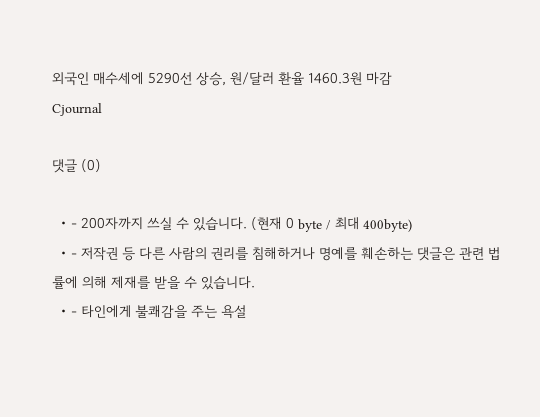외국인 매수세에 5290선 상승, 원/달러 환율 1460.3원 마감
Cjournal

댓글 (0)

  • - 200자까지 쓰실 수 있습니다. (현재 0 byte / 최대 400byte)
  • - 저작권 등 다른 사람의 권리를 침해하거나 명예를 훼손하는 댓글은 관련 법률에 의해 제재를 받을 수 있습니다.
  • - 타인에게 불쾌감을 주는 욕설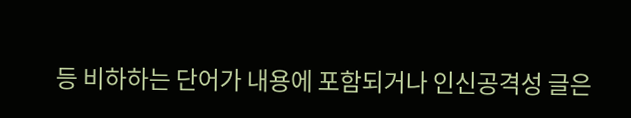등 비하하는 단어가 내용에 포함되거나 인신공격성 글은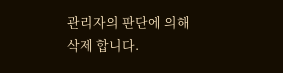관리자의 판단에 의해 삭제 합니다.